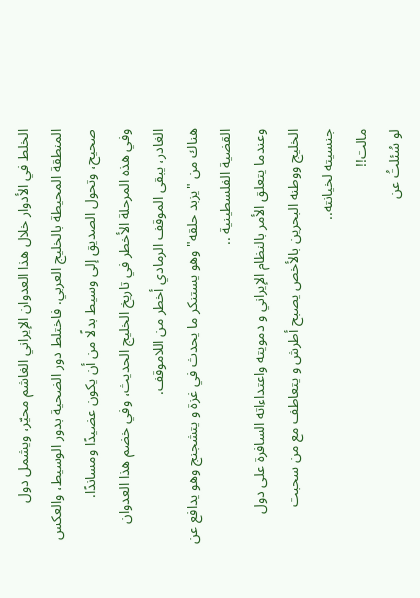الخلط في الأدوار خلال هذا العدوان الإيراني الغاشم محيّر، ويشمل دول المنطقة المحيطة بالخليج العربي. فاختلط دور الضحية بدور الوسيط، والعكس صحيح، وتحول الصديق إلى وسيط بدلًا من أن يكون عضيدًا ومساندًا.
وفي هذه المرحلة الأخطر في تاريخ الخليج الحديث، وفي خضم هذا العدوان الغادر، يبقى الموقف الرمادي أخطر من اللاموقف.
هناك من "يزبد حلقه" وهو يستنكر ما يحدث في غزة و يتشجنج وهو يدافع عن القضية الفلسطينية ..
وعندما يتعلق الأمر بالنظام الإيراني و دمويته واعتداءاته السافرة على دول الخليج ووطنه البحرين بالأخص يصبح أطرش و يتعاطف مع من سحبت جنسيته لخيانته..
مالت!!
لو سُئلتُ عن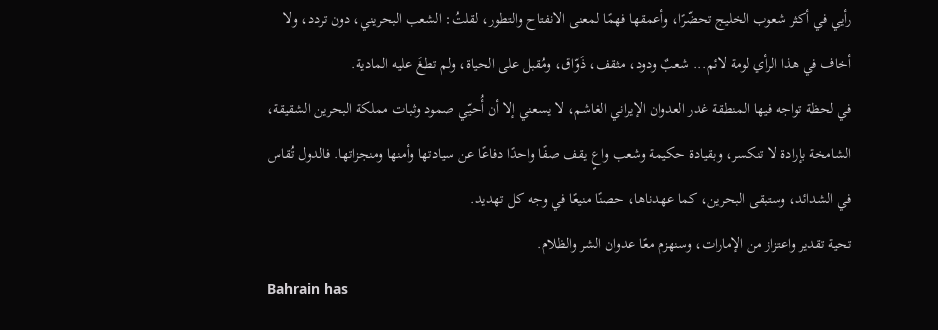رأيي في أكثر شعوب الخليج تحضّرًا، وأعمقها فهمًا لمعنى الانفتاح والتطور، لقلتُ: الشعب البحريني، دون تردد، ولا أخاف في هذا الرأي لومة لائم... شعبٌ ودود، مثقف، ذَوّاق، ومُقبل على الحياة، ولم تطغَ عليه المادية.
في لحظة تواجه فيها المنطقة غدر العدوان الإيراني الغاشم، لا يسعني إلا أن أُحيّي صمود وثبات مملكة البحرين الشقيقة، الشامخة بإرادة لا تنكسر، وبقيادة حكيمة وشعب واعٍ يقف صفًا واحدًا دفاعًا عن سيادتها وأمنها ومنجزاتها. فالدول تُقاس في الشدائد، وستبقى البحرين، كما عهدناها، حصنًا منيعًا في وجه كل تهديد.
تحية تقدير واعتزاز من الإمارات، وسنهزم معًا عدوان الشر والظلام.
Bahrain has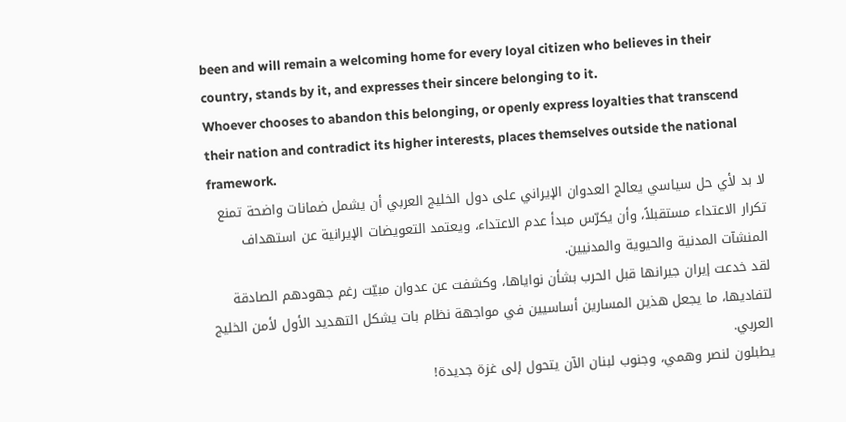been and will remain a welcoming home for every loyal citizen who believes in their country, stands by it, and expresses their sincere belonging to it.
Whoever chooses to abandon this belonging, or openly express loyalties that transcend their nation and contradict its higher interests, places themselves outside the national framework.
لا بد لأي حل سياسي يعالج العدوان الإيراني على دول الخليج العربي أن يشمل ضمانات واضحة تمنع تكرار الاعتداء مستقبلاً، وأن يكرّس مبدأ عدم الاعتداء، ويعتمد التعويضات الإيرانية عن استهداف المنشآت المدنية والحيوية والمدنيين.
لقد خدعت إيران جيرانها قبل الحرب بشأن نواياها، وكشفت عن عدوان مبيّت رغم جهودهم الصادقة لتفاديها، ما يجعل هذين المسارين أساسيين في مواجهة نظام بات يشكل التهديد الأول لأمن الخليج العربي.
يطبلون لنصر وهمي، وجنوب لبنان الآن يتحول إلى غزة جديدة!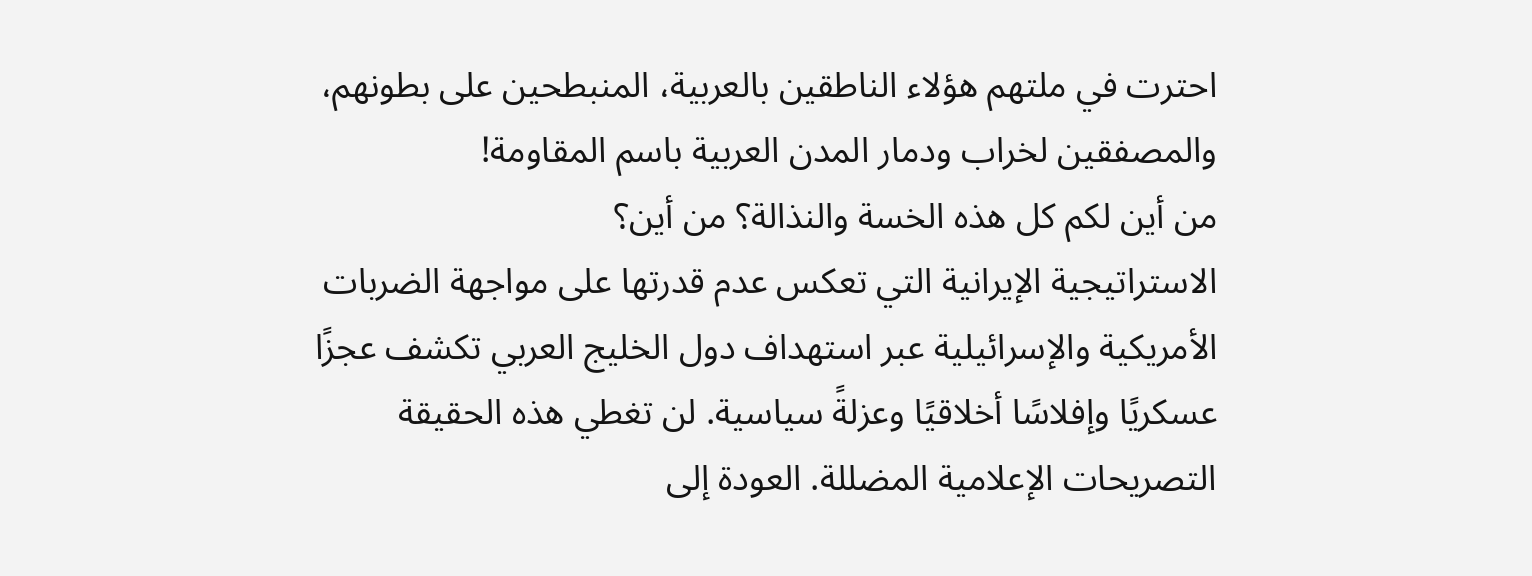احترت في ملتهم هؤلاء الناطقين بالعربية، المنبطحين على بطونهم، والمصفقين لخراب ودمار المدن العربية باسم المقاومة!
من أين لكم كل هذه الخسة والنذالة؟ من أين؟
الاستراتيجية الإيرانية التي تعكس عدم قدرتها على مواجهة الضربات الأمريكية والإسرائيلية عبر استهداف دول الخليج العربي تكشف عجزًا عسكريًا وإفلاسًا أخلاقيًا وعزلةً سياسية. لن تغطي هذه الحقيقة التصريحات الإعلامية المضللة. العودة إلى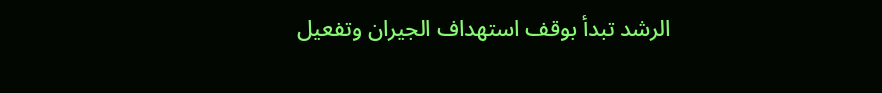الرشد تبدأ بوقف استهداف الجيران وتفعيل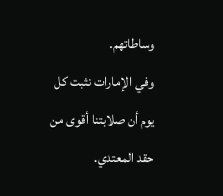وساطاتهم.
وفي الإمارات نثبت كل يوم أن صلابتنا أقوى من حقد المعتدي.